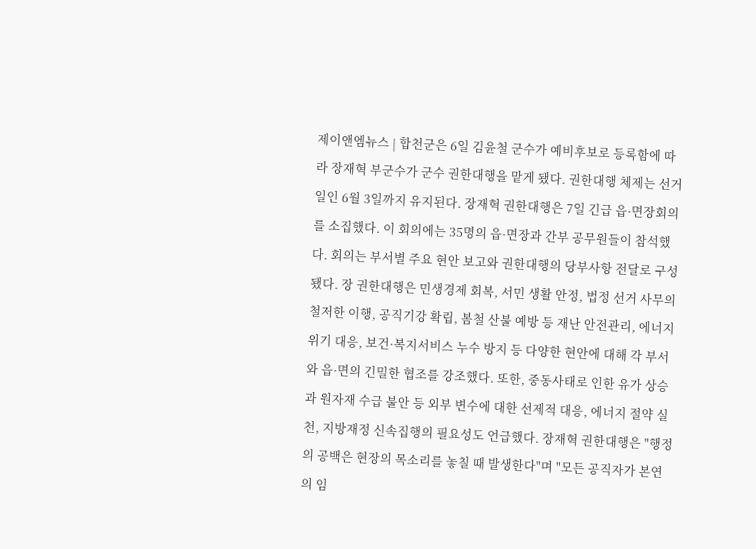제이앤엠뉴스 | 합천군은 6일 김윤철 군수가 예비후보로 등록함에 따라 장재혁 부군수가 군수 권한대행을 맡게 됐다. 권한대행 체제는 선거일인 6월 3일까지 유지된다. 장재혁 권한대행은 7일 긴급 읍·면장회의를 소집했다. 이 회의에는 35명의 읍·면장과 간부 공무원들이 참석했다. 회의는 부서별 주요 현안 보고와 권한대행의 당부사항 전달로 구성됐다. 장 권한대행은 민생경제 회복, 서민 생활 안정, 법정 선거 사무의 철저한 이행, 공직기강 확립, 봄철 산불 예방 등 재난 안전관리, 에너지 위기 대응, 보건·복지서비스 누수 방지 등 다양한 현안에 대해 각 부서와 읍·면의 긴밀한 협조를 강조했다. 또한, 중동사태로 인한 유가 상승과 원자재 수급 불안 등 외부 변수에 대한 선제적 대응, 에너지 절약 실천, 지방재정 신속집행의 필요성도 언급했다. 장재혁 권한대행은 "행정의 공백은 현장의 목소리를 놓칠 때 발생한다"며 "모든 공직자가 본연의 임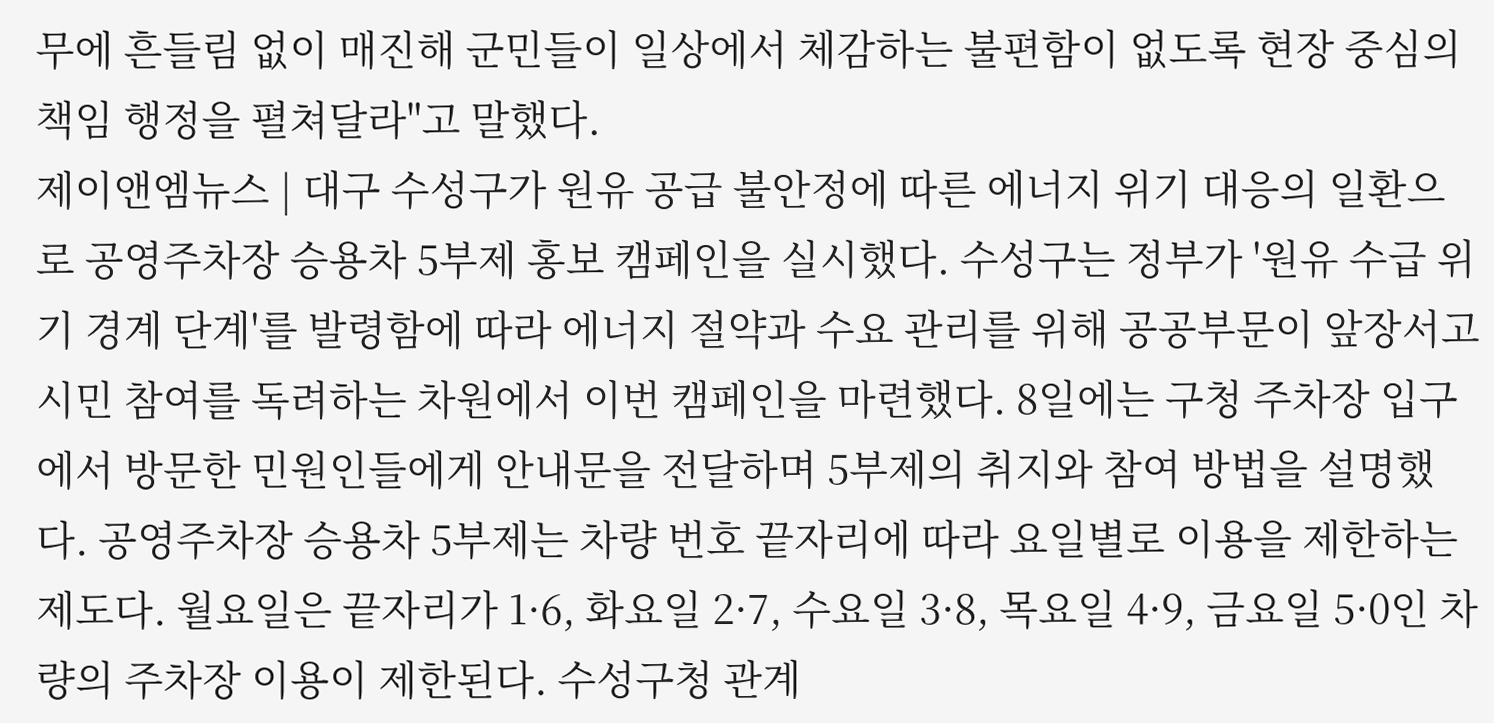무에 흔들림 없이 매진해 군민들이 일상에서 체감하는 불편함이 없도록 현장 중심의 책임 행정을 펼쳐달라"고 말했다.
제이앤엠뉴스 | 대구 수성구가 원유 공급 불안정에 따른 에너지 위기 대응의 일환으로 공영주차장 승용차 5부제 홍보 캠페인을 실시했다. 수성구는 정부가 '원유 수급 위기 경계 단계'를 발령함에 따라 에너지 절약과 수요 관리를 위해 공공부문이 앞장서고 시민 참여를 독려하는 차원에서 이번 캠페인을 마련했다. 8일에는 구청 주차장 입구에서 방문한 민원인들에게 안내문을 전달하며 5부제의 취지와 참여 방법을 설명했다. 공영주차장 승용차 5부제는 차량 번호 끝자리에 따라 요일별로 이용을 제한하는 제도다. 월요일은 끝자리가 1·6, 화요일 2·7, 수요일 3·8, 목요일 4·9, 금요일 5·0인 차량의 주차장 이용이 제한된다. 수성구청 관계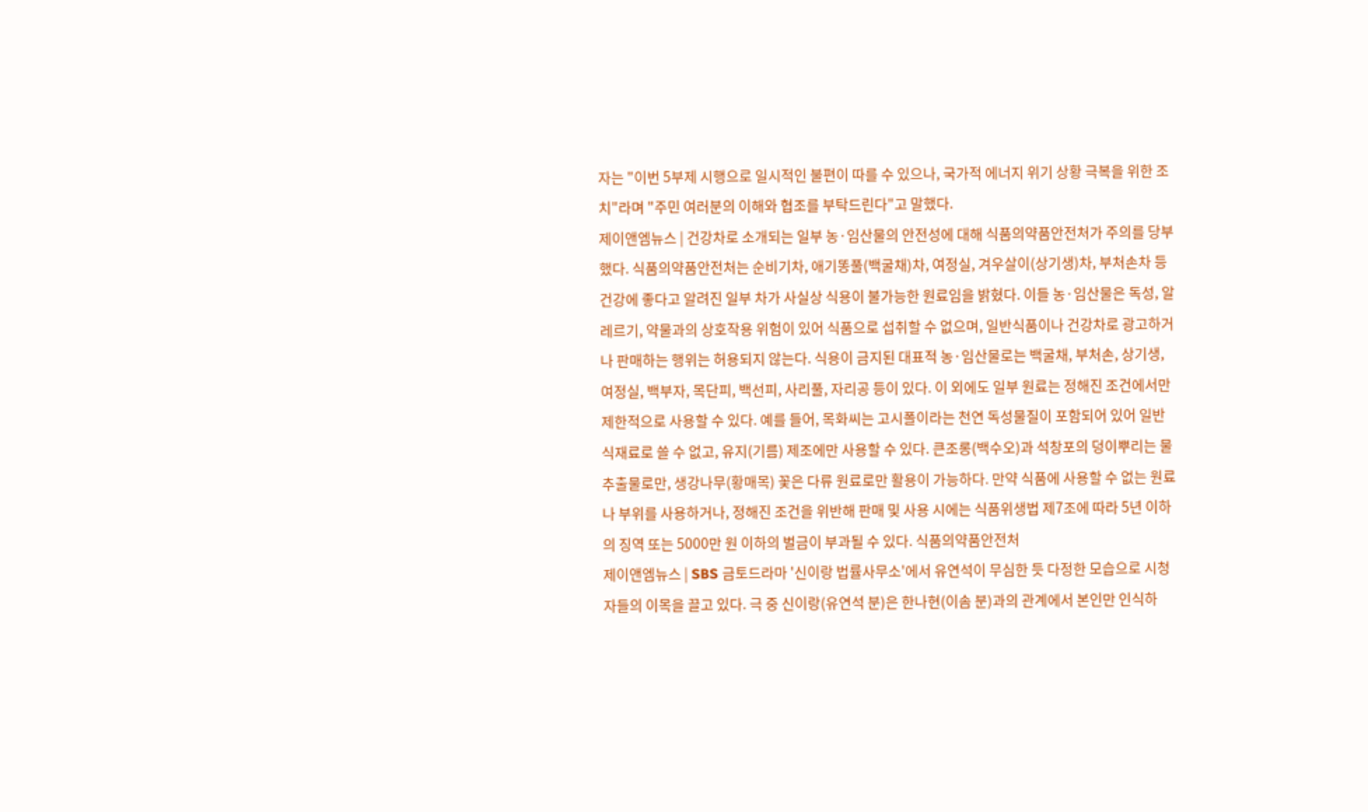자는 "이번 5부제 시행으로 일시적인 불편이 따를 수 있으나, 국가적 에너지 위기 상황 극복을 위한 조치"라며 "주민 여러분의 이해와 협조를 부탁드린다"고 말했다.
제이앤엠뉴스 | 건강차로 소개되는 일부 농·임산물의 안전성에 대해 식품의약품안전처가 주의를 당부했다. 식품의약품안전처는 순비기차, 애기똥풀(백굴채)차, 여정실, 겨우살이(상기생)차, 부처손차 등 건강에 좋다고 알려진 일부 차가 사실상 식용이 불가능한 원료임을 밝혔다. 이들 농·임산물은 독성, 알레르기, 약물과의 상호작용 위험이 있어 식품으로 섭취할 수 없으며, 일반식품이나 건강차로 광고하거나 판매하는 행위는 허용되지 않는다. 식용이 금지된 대표적 농·임산물로는 백굴채, 부처손, 상기생, 여정실, 백부자, 목단피, 백선피, 사리풀, 자리공 등이 있다. 이 외에도 일부 원료는 정해진 조건에서만 제한적으로 사용할 수 있다. 예를 들어, 목화씨는 고시폴이라는 천연 독성물질이 포함되어 있어 일반 식재료로 쓸 수 없고, 유지(기름) 제조에만 사용할 수 있다. 큰조롱(백수오)과 석창포의 덩이뿌리는 물추출물로만, 생강나무(황매목) 꽃은 다류 원료로만 활용이 가능하다. 만약 식품에 사용할 수 없는 원료나 부위를 사용하거나, 정해진 조건을 위반해 판매 및 사용 시에는 식품위생법 제7조에 따라 5년 이하의 징역 또는 5000만 원 이하의 벌금이 부과될 수 있다. 식품의약품안전처
제이앤엠뉴스 | SBS 금토드라마 '신이랑 법률사무소'에서 유연석이 무심한 듯 다정한 모습으로 시청자들의 이목을 끌고 있다. 극 중 신이랑(유연석 분)은 한나현(이솜 분)과의 관계에서 본인만 인식하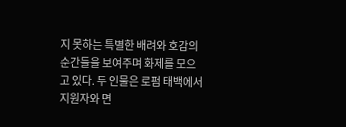지 못하는 특별한 배려와 호감의 순간들을 보여주며 화제를 모으고 있다. 두 인물은 로펌 태백에서 지원자와 면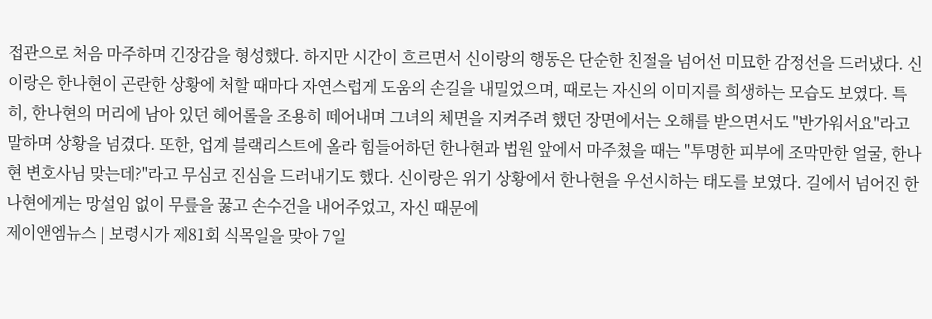접관으로 처음 마주하며 긴장감을 형성했다. 하지만 시간이 흐르면서 신이랑의 행동은 단순한 친절을 넘어선 미묘한 감정선을 드러냈다. 신이랑은 한나현이 곤란한 상황에 처할 때마다 자연스럽게 도움의 손길을 내밀었으며, 때로는 자신의 이미지를 희생하는 모습도 보였다. 특히, 한나현의 머리에 남아 있던 헤어롤을 조용히 떼어내며 그녀의 체면을 지켜주려 했던 장면에서는 오해를 받으면서도 "반가워서요"라고 말하며 상황을 넘겼다. 또한, 업계 블랙리스트에 올라 힘들어하던 한나현과 법원 앞에서 마주쳤을 때는 "투명한 피부에 조막만한 얼굴, 한나현 변호사님 맞는데?"라고 무심코 진심을 드러내기도 했다. 신이랑은 위기 상황에서 한나현을 우선시하는 태도를 보였다. 길에서 넘어진 한나현에게는 망설임 없이 무릎을 꿇고 손수건을 내어주었고, 자신 때문에
제이앤엠뉴스 | 보령시가 제81회 식목일을 맞아 7일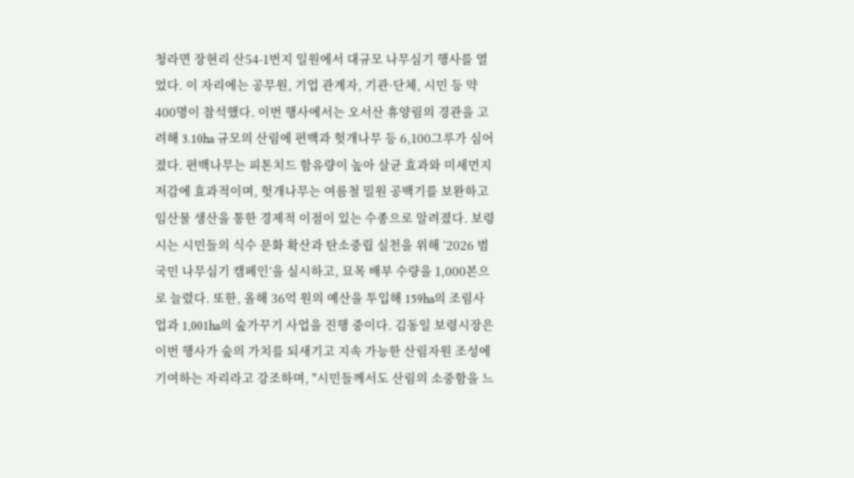청라면 장현리 산54-1번지 일원에서 대규모 나무심기 행사를 열었다. 이 자리에는 공무원, 기업 관계자, 기관·단체, 시민 등 약 400명이 참석했다. 이번 행사에서는 오서산 휴양림의 경관을 고려해 3.10ha 규모의 산림에 편백과 헛개나무 등 6,100그루가 심어졌다. 편백나무는 피톤치드 함유량이 높아 살균 효과와 미세먼지 저감에 효과적이며, 헛개나무는 여름철 밀원 공백기를 보완하고 임산물 생산을 통한 경제적 이점이 있는 수종으로 알려졌다. 보령시는 시민들의 식수 문화 확산과 탄소중립 실천을 위해 ‘2026 범국민 나무심기 캠페인’을 실시하고, 묘목 배부 수량을 1,000본으로 늘렸다. 또한, 올해 36억 원의 예산을 투입해 159ha의 조림사업과 1,001ha의 숲가꾸기 사업을 진행 중이다. 김동일 보령시장은 이번 행사가 숲의 가치를 되새기고 지속 가능한 산림자원 조성에 기여하는 자리라고 강조하며, "시민들께서도 산림의 소중함을 느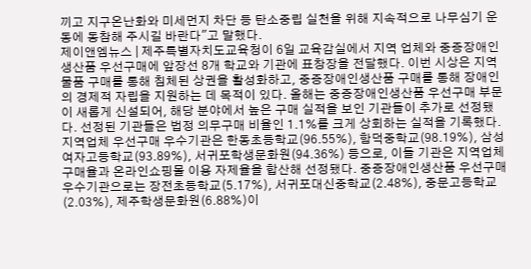끼고 지구온난화와 미세먼지 차단 등 탄소중립 실천을 위해 지속적으로 나무심기 운동에 동참해 주시길 바란다"고 말했다.
제이앤엠뉴스 | 제주특별자치도교육청이 6일 교육감실에서 지역 업체와 중증장애인생산품 우선구매에 앞장선 8개 학교와 기관에 표창장을 전달했다. 이번 시상은 지역 물품 구매를 통해 침체된 상권을 활성화하고, 중증장애인생산품 구매를 통해 장애인의 경제적 자립을 지원하는 데 목적이 있다. 올해는 중증장애인생산품 우선구매 부문이 새롭게 신설되어, 해당 분야에서 높은 구매 실적을 보인 기관들이 추가로 선정됐다. 선정된 기관들은 법정 의무구매 비율인 1.1%를 크게 상회하는 실적을 기록했다. 지역업체 우선구매 우수기관은 한동초등학교(96.55%), 함덕중학교(98.19%), 삼성여자고등학교(93.89%), 서귀포학생문화원(94.36%) 등으로, 이들 기관은 지역업체 구매율과 온라인쇼핑몰 이용 자제율을 합산해 선정됐다. 중증장애인생산품 우선구매 우수기관으로는 장전초등학교(5.17%), 서귀포대신중학교(2.48%), 중문고등학교(2.03%), 제주학생문화원(6.88%)이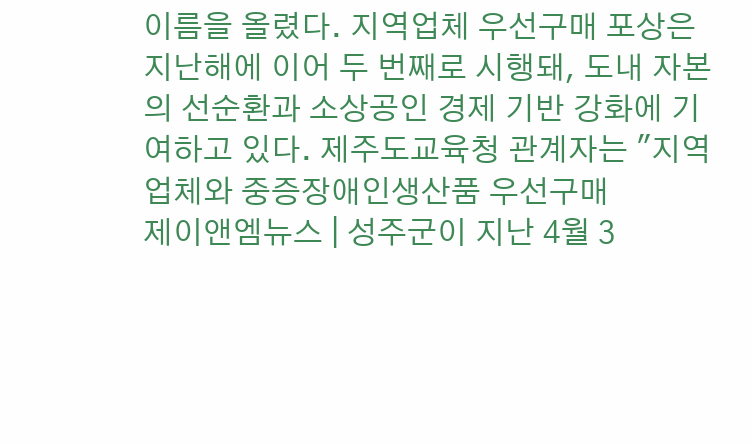이름을 올렸다. 지역업체 우선구매 포상은 지난해에 이어 두 번째로 시행돼, 도내 자본의 선순환과 소상공인 경제 기반 강화에 기여하고 있다. 제주도교육청 관계자는 "지역업체와 중증장애인생산품 우선구매
제이앤엠뉴스 | 성주군이 지난 4월 3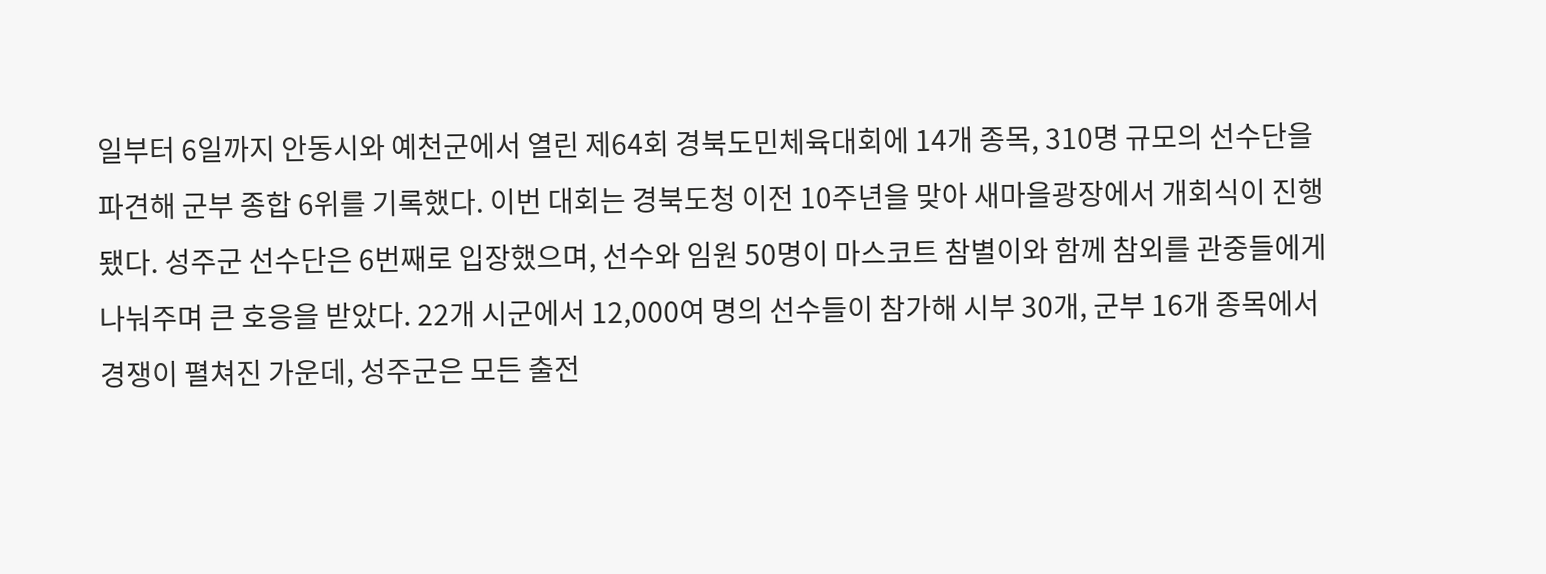일부터 6일까지 안동시와 예천군에서 열린 제64회 경북도민체육대회에 14개 종목, 310명 규모의 선수단을 파견해 군부 종합 6위를 기록했다. 이번 대회는 경북도청 이전 10주년을 맞아 새마을광장에서 개회식이 진행됐다. 성주군 선수단은 6번째로 입장했으며, 선수와 임원 50명이 마스코트 참별이와 함께 참외를 관중들에게 나눠주며 큰 호응을 받았다. 22개 시군에서 12,000여 명의 선수들이 참가해 시부 30개, 군부 16개 종목에서 경쟁이 펼쳐진 가운데, 성주군은 모든 출전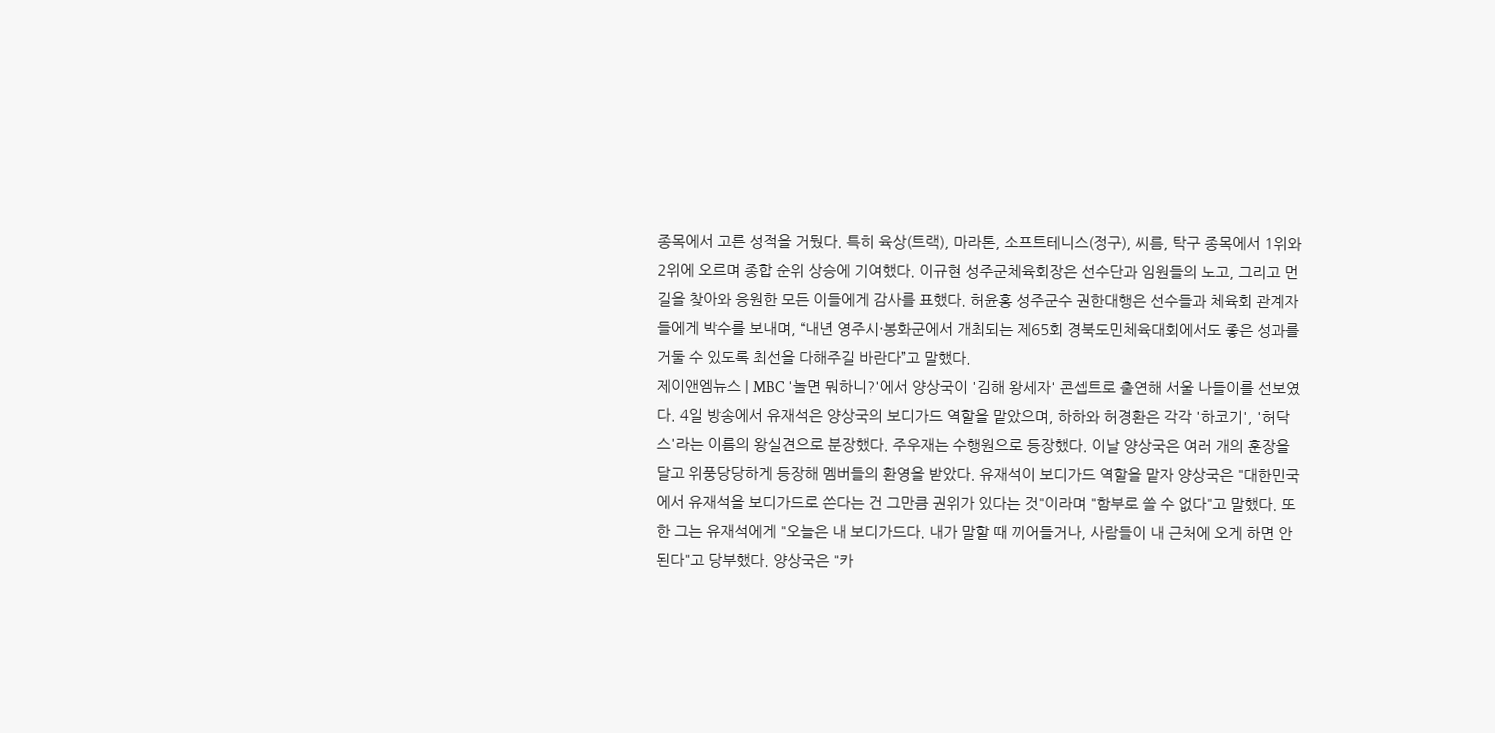종목에서 고른 성적을 거뒀다. 특히 육상(트랙), 마라톤, 소프트테니스(정구), 씨름, 탁구 종목에서 1위와 2위에 오르며 종합 순위 상승에 기여했다. 이규현 성주군체육회장은 선수단과 임원들의 노고, 그리고 먼 길을 찾아와 응원한 모든 이들에게 감사를 표했다. 허윤홍 성주군수 권한대행은 선수들과 체육회 관계자들에게 박수를 보내며, “내년 영주시·봉화군에서 개최되는 제65회 경북도민체육대회에서도 좋은 성과를 거둘 수 있도록 최선을 다해주길 바란다”고 말했다.
제이앤엠뉴스 | MBC '놀면 뭐하니?'에서 양상국이 '김해 왕세자' 콘셉트로 출연해 서울 나들이를 선보였다. 4일 방송에서 유재석은 양상국의 보디가드 역할을 맡았으며, 하하와 허경환은 각각 '하코기', '허닥스'라는 이름의 왕실견으로 분장했다. 주우재는 수행원으로 등장했다. 이날 양상국은 여러 개의 훈장을 달고 위풍당당하게 등장해 멤버들의 환영을 받았다. 유재석이 보디가드 역할을 맡자 양상국은 "대한민국에서 유재석을 보디가드로 쓴다는 건 그만큼 권위가 있다는 것"이라며 "함부로 쓸 수 없다"고 말했다. 또한 그는 유재석에게 "오늘은 내 보디가드다. 내가 말할 때 끼어들거나, 사람들이 내 근처에 오게 하면 안 된다"고 당부했다. 양상국은 "카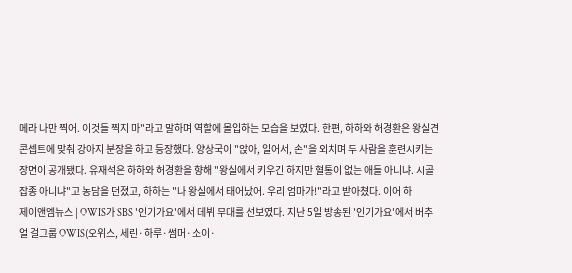메라 나만 찍어. 이것들 찍지 마"라고 말하며 역할에 몰입하는 모습을 보였다. 한편, 하하와 허경환은 왕실견 콘셉트에 맞춰 강아지 분장을 하고 등장했다. 양상국이 "앉아, 일어서, 손"을 외치며 두 사람을 훈련시키는 장면이 공개됐다. 유재석은 하하와 허경환을 향해 "왕실에서 키우긴 하지만 혈통이 없는 애들 아니냐. 시골 잡종 아니냐"고 농담을 던졌고, 하하는 "나 왕실에서 태어났어. 우리 엄마가!"라고 받아쳤다. 이어 하
제이앤엠뉴스 | OWIS가 SBS '인기가요'에서 데뷔 무대를 선보였다. 지난 5일 방송된 '인기가요'에서 버추얼 걸그룹 OWIS(오위스, 세린·하루·썸머·소이·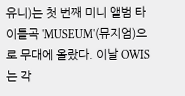유니)는 첫 번째 미니 앨범 타이틀곡 'MUSEUM'(뮤지엄)으로 무대에 올랐다. 이날 OWIS는 각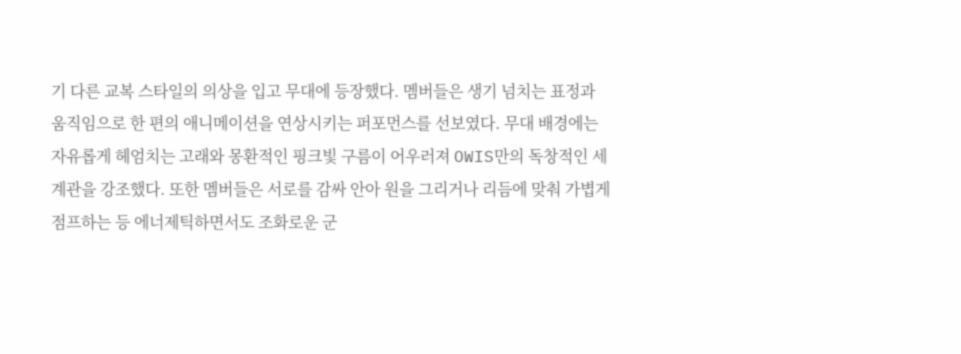기 다른 교복 스타일의 의상을 입고 무대에 등장했다. 멤버들은 생기 넘치는 표정과 움직임으로 한 편의 애니메이션을 연상시키는 퍼포먼스를 선보였다. 무대 배경에는 자유롭게 헤엄치는 고래와 몽환적인 핑크빛 구름이 어우러져 OWIS만의 독창적인 세계관을 강조했다. 또한 멤버들은 서로를 감싸 안아 원을 그리거나 리듬에 맞춰 가볍게 점프하는 등 에너제틱하면서도 조화로운 군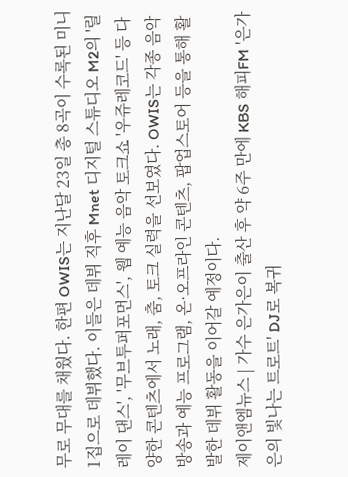무로 무대를 채웠다. 한편 OWIS는 지난달 23일 총 8곡이 수록된 미니 1집으로 데뷔했다. 이들은 데뷔 직후 Mnet 디지털 스튜디오 M2의 '릴레이 댄스', '무브투퍼포먼스', 웹 예능 음악 토크쇼 '우쥬레코드' 등 다양한 콘텐츠에서 노래, 춤, 토크 실력을 선보였다. OWIS는 각종 음악 방송과 예능 프로그램, 온·오프라인 콘텐츠, 팝업스토어 등을 통해 활발한 데뷔 활동을 이어갈 예정이다.
제이앤엠뉴스 | 가수 은가은이 출산 후 약 6주 만에 KBS 해피FM '은가은의 빛나는 트로트' DJ로 복귀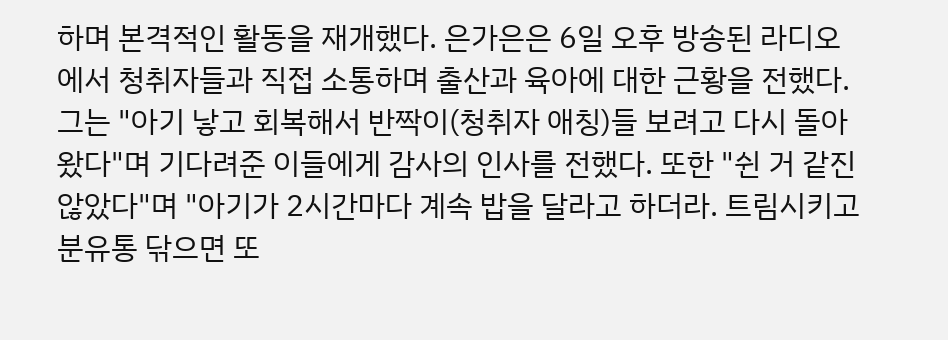하며 본격적인 활동을 재개했다. 은가은은 6일 오후 방송된 라디오에서 청취자들과 직접 소통하며 출산과 육아에 대한 근황을 전했다. 그는 "아기 낳고 회복해서 반짝이(청취자 애칭)들 보려고 다시 돌아왔다"며 기다려준 이들에게 감사의 인사를 전했다. 또한 "쉰 거 같진 않았다"며 "아기가 2시간마다 계속 밥을 달라고 하더라. 트림시키고 분유통 닦으면 또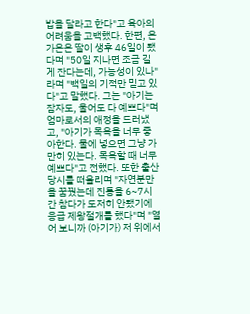밥을 달라고 한다"고 육아의 어려움을 고백했다. 한편, 은가은은 딸이 생후 46일이 됐다며 "50일 지나면 조금 길게 잔다는데, 가능성이 있나"라며 "백일의 기적만 믿고 있다"고 말했다. 그는 "아기는 잠자도, 울어도 다 예쁘다"며 엄마로서의 애정을 드러냈고, "아기가 목욕을 너무 좋아한다. 물에 넣으면 그냥 가만히 있는다. 목욕할 때 너무 예쁘다"고 전했다. 또한 출산 당시를 떠올리며 "자연분만을 꿈꿨는데 진통을 6~7시간 참다가 도저히 안됐기에 응급 제왕절개를 했다"며 "열어 보니까 (아기가) 저 위에서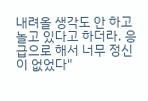내려올 생각도 안 하고 놀고 있다고 하더라. 응급으로 해서 너무 정신이 없었다"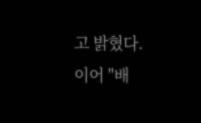고 밝혔다. 이어 "배